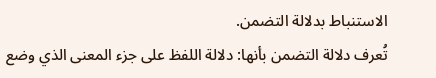الاستنباط بدلالة التضمن.
تُعرف دلالة التضمن بأنها: دلالة اللفظ على جزء المعنى الذي وضع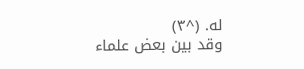له. (^٣)
وقد بين بعض علماء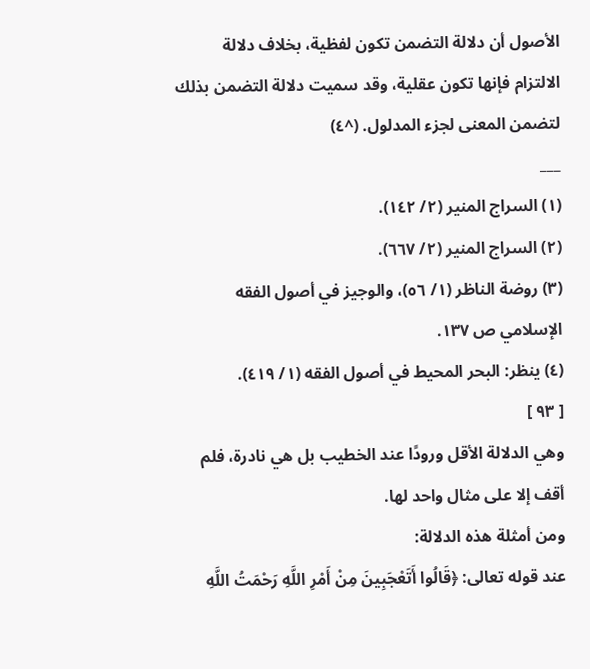الأصول أن دلالة التضمن تكون لفظية، بخلاف دلالة الالتزام فإنها تكون عقلية، وقد سميت دلالة التضمن بذلك لتضمن المعنى لجزء المدلول. (^٤)
___
(١) السراج المنير (٢/ ١٤٢).
(٢) السراج المنير (٢/ ٦٦٧).
(٣) روضة الناظر (١/ ٥٦)، والوجيز في أصول الفقه الإسلامي ص ١٣٧.
(٤) ينظر: البحر المحيط في أصول الفقه (١/ ٤١٩).
[ ٩٣ ]
وهي الدلالة الأقل ورودًا عند الخطيب بل هي نادرة، فلم أقف إلا على مثال واحد لها.
ومن أمثلة هذه الدلالة:
عند قوله تعالى: ﴿قَالُوا أَتَعْجَبِينَ مِنْ أَمْرِ اللَّهِ رَحْمَتُ اللَّهِ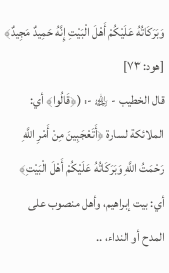وَبَرَكَاتُهُ عَلَيْكُمْ أَهْلَ الْبَيْتِ إِنَّهُ حَمِيدٌ مَجِيدٌ﴾ [هود: ٧٣]
قال الخطيب - ﵀ -: (﴿قَالُوا﴾ أي: الملائكة لسارة ﴿أَتَعْجَبِينَ مِنْ أَمْرِ اللَّهِ رَحْمَتُ اللَّهِ وَبَرَكَاتُهُ عَلَيْكُمْ أَهْلَ الْبَيْتِ﴾ أي: بيت إبراهيم، وأهل منصوب على المدح أو النداء، ..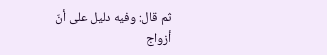ثم قال: وفيه دليل على أنّ أزواج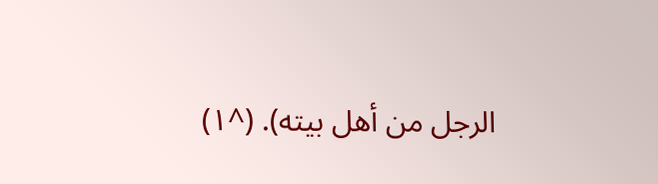الرجل من أهل بيته). (^١)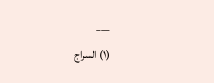___
(١) السراج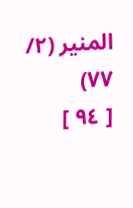المنير (٢/ ٧٧)
[ ٩٤ ]